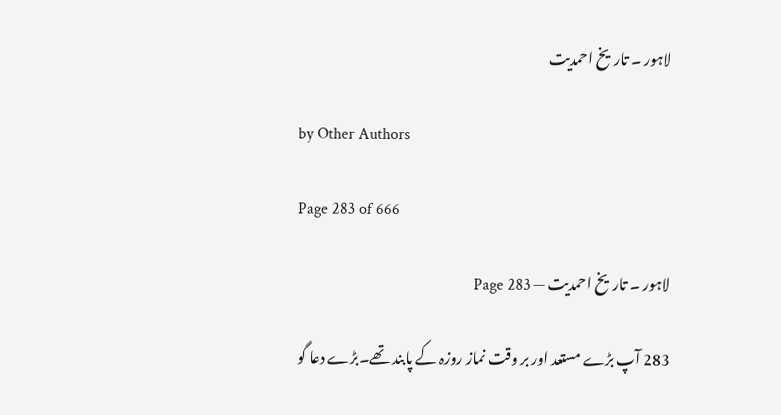لاہور ۔ تاریخ احمدیت

by Other Authors

Page 283 of 666

لاہور ۔ تاریخ احمدیت — Page 283

283 آپ بڑے مستعد اور بر وقت نماز روزہ کے پابند تھے۔بڑے دعا گو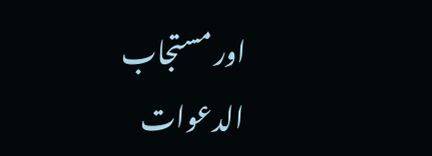اور مستجاب الدعوات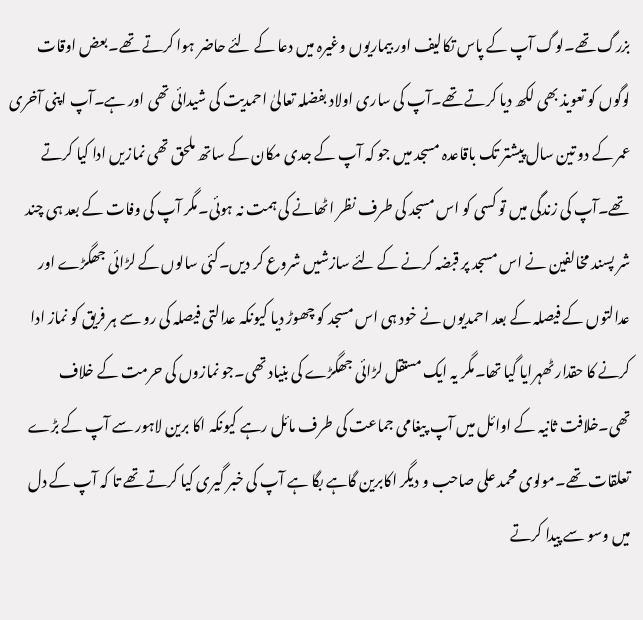بزرگ تھے۔لوگ آپ کے پاس تکالیف اور بیماریوں وغیرہ میں دعا کے لئے حاضر ہوا کرتے تھے۔بعض اوقات لوگوں کو تعویذ بھی لکھ دیا کرتے تھے۔آپ کی ساری اولاد بفضلہ تعالیٰ احمدیت کی شیدائی تھی اور ہے۔آپ اپنی آخری عمر کے دو تین سال پیشتر تک باقاعدہ مسجد میں جو کہ آپ کے جدی مکان کے ساتھ ملحق تھی نمازیں ادا کیا کرتے تھے۔آپ کی زندگی میں تو کسی کو اس مسجد کی طرف نظر اٹھانے کی ہمت نہ ہوئی۔مگر آپ کی وفات کے بعد ہی چند شر پسند مخالفین نے اس مسجد پر قبضہ کرنے کے لئے سازشیں شروع کر دیں۔کئی سالوں کے لڑائی جھگڑے اور عدالتوں کے فیصلہ کے بعد احمدیوں نے خود ہی اس مسجد کو چھوڑ دیا کیونکہ عدالتی فیصلہ کی رو سے ہر فریق کو نماز ادا کرنے کا حقدار ٹھہرایا گیا تھا۔مگر یہ ایک مستقل لڑائی جھگڑے کی بنیاد تھی۔جو نمازوں کی حرمت کے خلاف تھی۔خلافت ثانیہ کے اوائل میں آپ پیغامی جماعت کی طرف مائل رہے کیونکہ اکا برین لاہور سے آپ کے بڑے تعلقات تھے۔مولوی محمد علی صاحب و دیگر اکابرین گاہے بگا ہے آپ کی خبر گیری کیا کرتے تھے تا کہ آپ کے دل میں وسو سے پیدا کرتے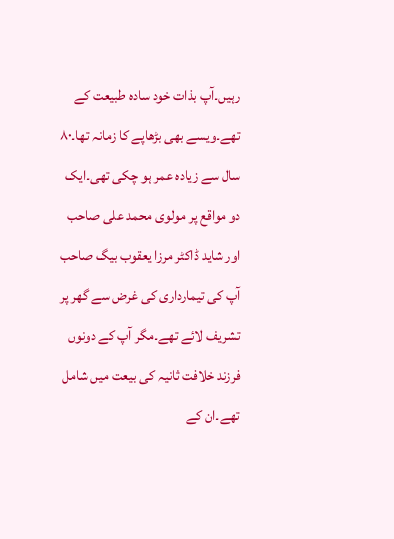رہیں۔آپ بذات خود سادہ طبیعت کے تھے۔ویسے بھی بڑھاپے کا زمانہ تھا۔۸۰ سال سے زیادہ عمر ہو چکی تھی۔ایک دو مواقع پر مولوی محمد علی صاحب اور شاید ڈاکٹر مرزا یعقوب بیگ صاحب آپ کی تیمارداری کی غرض سے گھر پر تشریف لائے تھے۔مگر آپ کے دونوں فرزند خلافت ثانیہ کی بیعت میں شامل تھے۔ان کے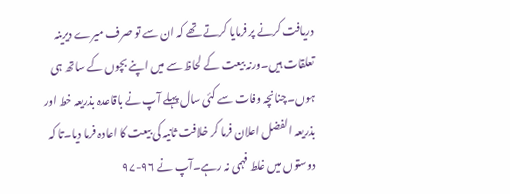دریافت کرنے پر فرمایا کرتے تھے کہ ان سے تو صرف میرے دیرینہ تعلقات ہیں۔ورنہ بیعت کے لحاظ سے میں اپنے بچوں کے ساتھ ہی ہوں۔چنانچہ وفات سے کئی سال پہلے آپ نے باقاعدہ بذریعہ خط اور بذریعہ الفضل اعلان فرما کر خلافت ثانیہ کی بیعت کا اعادہ فرما دیا۔تا کہ دوستوں میں غلط فہمی نہ رہے۔آپ نے ۹۶-۹۷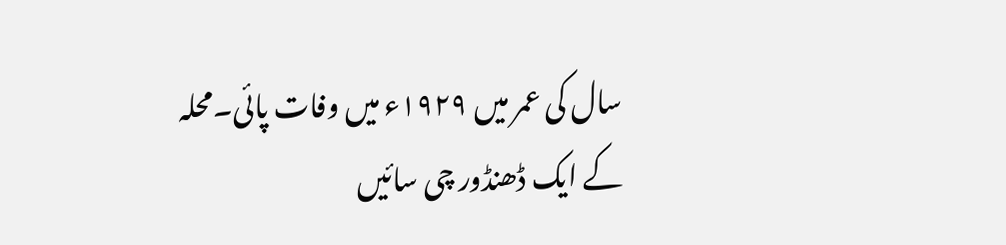سال کی عمر میں ۱۹۲۹ء میں وفات پائی۔محلہ کے ایک ڈھنڈور چی سائیں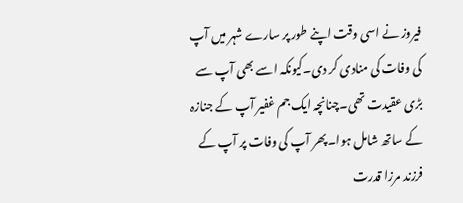فیروز نے اسی وقت اپنے طور پر سارے شہر میں آپ کی وفات کی منادی کر دی۔کیونکہ اسے بھی آپ سے بڑی عقیدت تھی۔چنانچہ ایک جم غفیر آپ کے جنازہ کے ساتھ شامل ہوا۔پھر آپ کی وفات پر آپ کے فرزند مرزا قدرت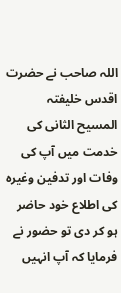اللہ صاحب نے حضرت اقدس خلیفتہ المسیح الثانی کی خدمت میں آپ کی وفات اور تدفین وغیرہ کی اطلاع خود حاضر ہو کر دی تو حضور نے فرمایا کہ آپ انہیں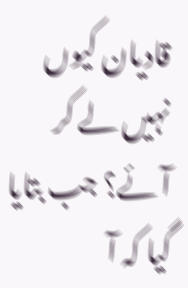قادیان کیوں نہیں لے کر آئے؟ جب بتایا گیا کہ آ